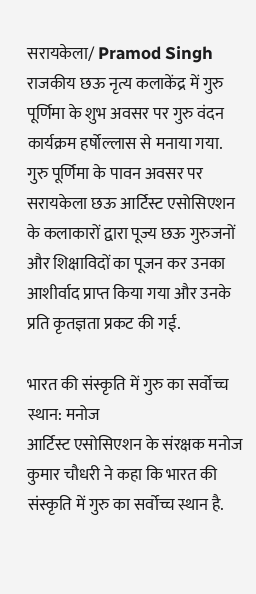सरायकेला/ Pramod Singh राजकीय छऊ नृत्य कलाकेंद्र में गुरु पूर्णिमा के शुभ अवसर पर गुरु वंदन कार्यक्रम हर्षोल्लास से मनाया गया. गुरु पूर्णिमा के पावन अवसर पर सरायकेला छऊ आर्टिस्ट एसोसिएशन के कलाकारों द्वारा पूज्य छऊ गुरुजनों और शिक्षाविदों का पूजन कर उनका आशीर्वाद प्राप्त किया गया और उनके प्रति कृतज्ञता प्रकट की गई.

भारत की संस्कृति में गुरु का सर्वोच्च स्थान: मनोज
आर्टिस्ट एसोसिएशन के संरक्षक मनोज कुमार चौधरी ने कहा कि भारत की संस्कृति में गुरु का सर्वोच्च स्थान है.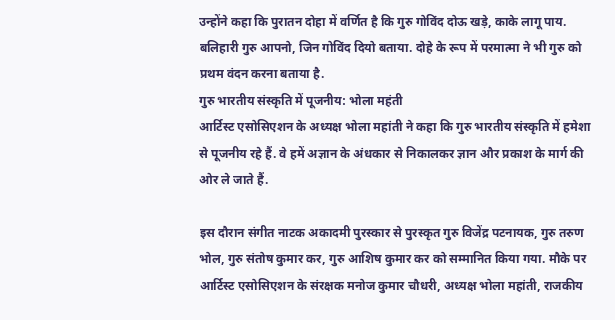उन्होंने कहा कि पुरातन दोहा में वर्णित है कि गुरु गोविंद दोऊ खड़े, काके लागू पाय. बलिहारी गुरु आपनो, जिन गोविंद दियो बताया. दोहे के रूप में परमात्मा ने भी गुरु को प्रथम वंदन करना बताया है.
गुरु भारतीय संस्कृति में पूजनीय: भोला महंती
आर्टिस्ट एसोसिएशन के अध्यक्ष भोला महांती ने कहा कि गुरु भारतीय संस्कृति में हमेशा से पूजनीय रहे हैं. वे हमें अज्ञान के अंधकार से निकालकर ज्ञान और प्रकाश के मार्ग की ओर ले जाते हैं.

इस दौरान संगीत नाटक अकादमी पुरस्कार से पुरस्कृत गुरु विजेंद्र पटनायक, गुरु तरुण भोल, गुरु संतोष कुमार कर, गुरु आशिष कुमार कर को सम्मानित किया गया. मौके पर आर्टिस्ट एसोसिएशन के संरक्षक मनोज कुमार चौधरी, अध्यक्ष भोला महांती, राजकीय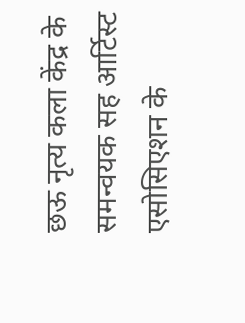छऊ नृत्य कला केंद्र के समन्वयक सह आर्टिस्ट एसोसिएशन के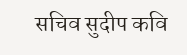सचिव सुदीप कवि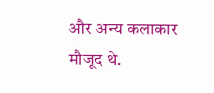और अन्य कलाकार मौजूद थे.